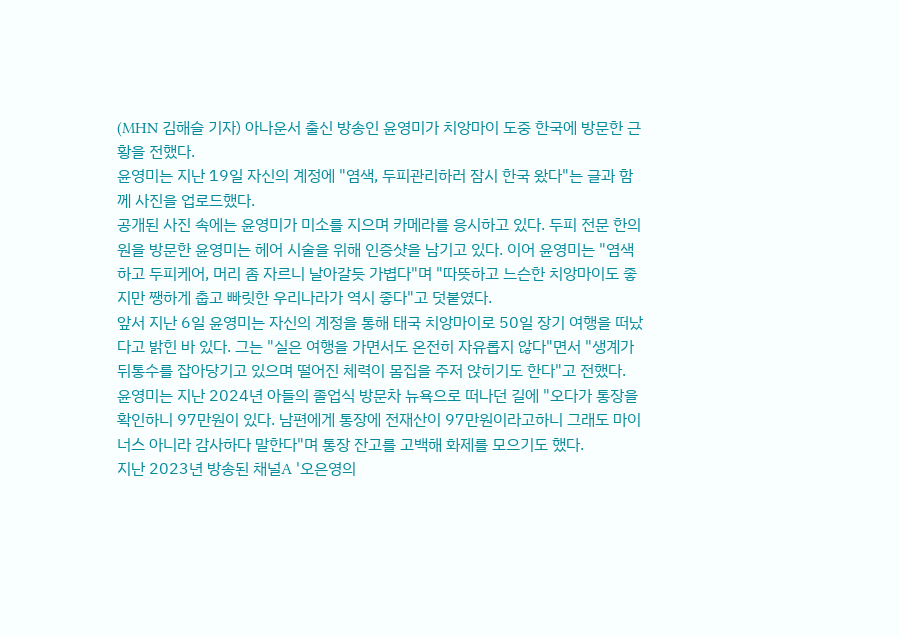(MHN 김해슬 기자) 아나운서 출신 방송인 윤영미가 치앙마이 도중 한국에 방문한 근황을 전했다.
윤영미는 지난 19일 자신의 계정에 "염색, 두피관리하러 잠시 한국 왔다"는 글과 함께 사진을 업로드했다.
공개된 사진 속에는 윤영미가 미소를 지으며 카메라를 응시하고 있다. 두피 전문 한의원을 방문한 윤영미는 헤어 시술을 위해 인증샷을 남기고 있다. 이어 윤영미는 "염색하고 두피케어, 머리 좀 자르니 날아갈듯 가볍다"며 "따뜻하고 느슨한 치앙마이도 좋지만 쨍하게 춥고 빠릿한 우리나라가 역시 좋다"고 덧붙였다.
앞서 지난 6일 윤영미는 자신의 계정을 통해 태국 치앙마이로 50일 장기 여행을 떠났다고 밝힌 바 있다. 그는 "실은 여행을 가면서도 온전히 자유롭지 않다"면서 "생계가 뒤통수를 잡아당기고 있으며 떨어진 체력이 몸집을 주저 앉히기도 한다"고 전했다.
윤영미는 지난 2024년 아들의 졸업식 방문차 뉴욕으로 떠나던 길에 "오다가 통장을 확인하니 97만원이 있다. 남편에게 통장에 전재산이 97만원이라고하니 그래도 마이너스 아니라 감사하다 말한다"며 통장 잔고를 고백해 화제를 모으기도 했다.
지난 2023년 방송된 채널A '오은영의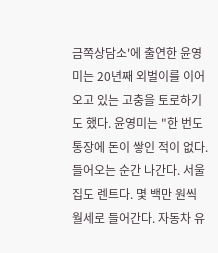금쪽상담소'에 출연한 윤영미는 20년째 외벌이를 이어오고 있는 고충을 토로하기도 했다. 윤영미는 "한 번도 통장에 돈이 쌓인 적이 없다. 들어오는 순간 나간다. 서울 집도 렌트다. 몇 백만 원씩 월세로 들어간다. 자동차 유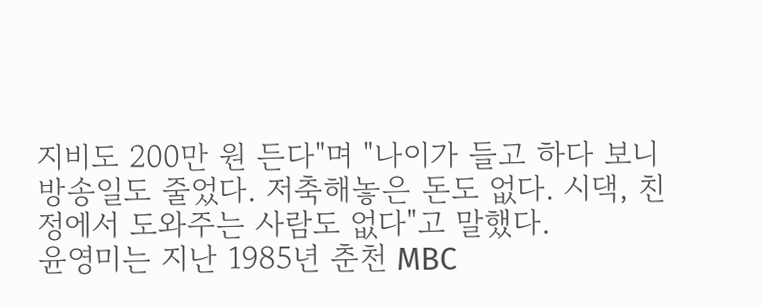지비도 200만 원 든다"며 "나이가 들고 하다 보니 방송일도 줄었다. 저축해놓은 돈도 없다. 시댁, 친정에서 도와주는 사람도 없다"고 말했다.
윤영미는 지난 1985년 춘천 MBC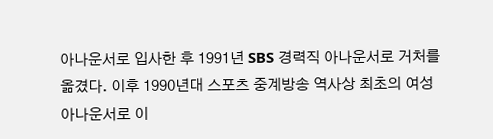아나운서로 입사한 후 1991년 SBS 경력직 아나운서로 거처를 옮겼다. 이후 1990년대 스포츠 중계방송 역사상 최초의 여성 아나운서로 이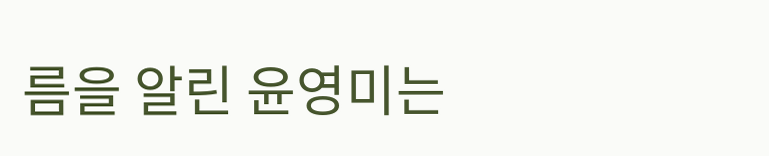름을 알린 윤영미는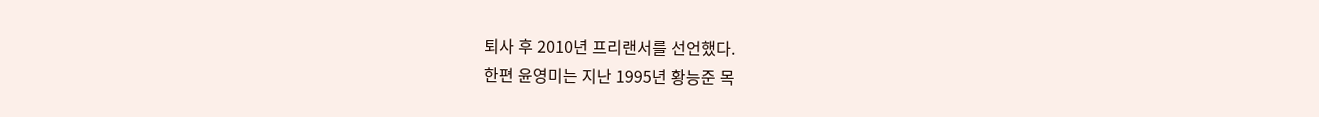퇴사 후 2010년 프리랜서를 선언했다.
한편 윤영미는 지난 1995년 황능준 목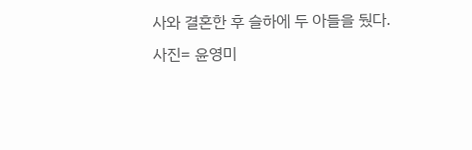사와 결혼한 후 슬하에 두 아들을 뒀다.
사진= 윤영미